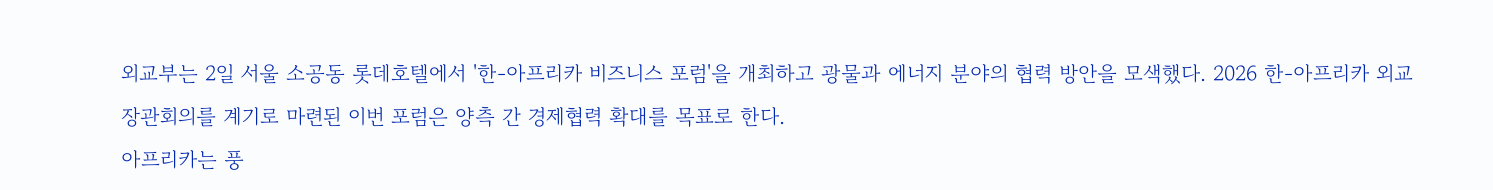외교부는 2일 서울 소공동 롯데호텔에서 '한-아프리카 비즈니스 포럼'을 개최하고 광물과 에너지 분야의 협력 방안을 모색했다. 2026 한-아프리카 외교장관회의를 계기로 마련된 이번 포럼은 양측 간 경제협력 확대를 목표로 한다.
아프리카는 풍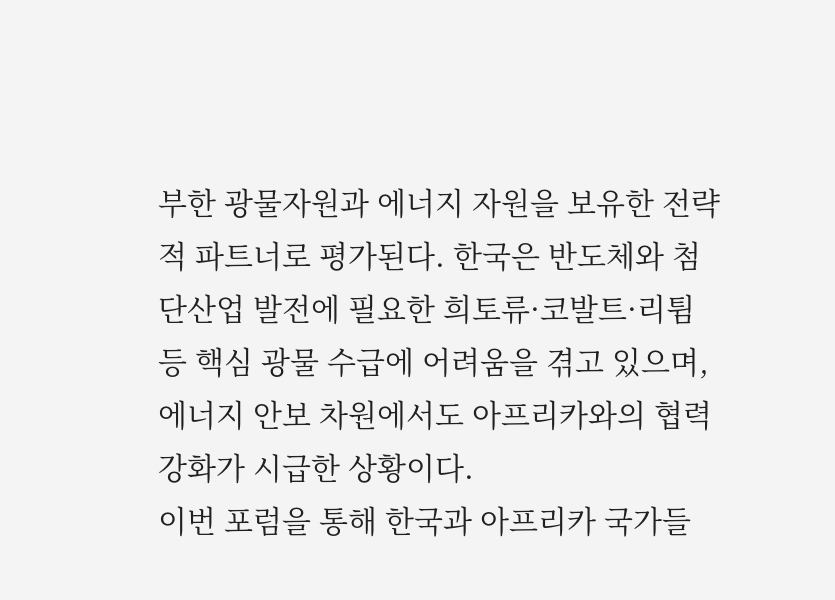부한 광물자원과 에너지 자원을 보유한 전략적 파트너로 평가된다. 한국은 반도체와 첨단산업 발전에 필요한 희토류·코발트·리튐 등 핵심 광물 수급에 어려움을 겪고 있으며, 에너지 안보 차원에서도 아프리카와의 협력 강화가 시급한 상황이다.
이번 포럼을 통해 한국과 아프리카 국가들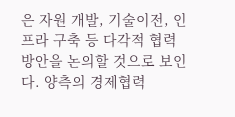은 자원 개발, 기술이전, 인프라 구축 등 다각적 협력 방안을 논의할 것으로 보인다. 양측의 경제협력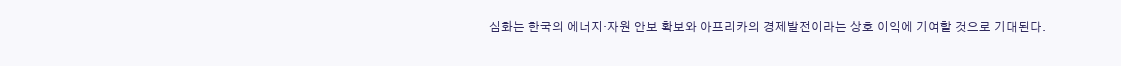심화는 한국의 에너지·자원 안보 확보와 아프리카의 경제발전이라는 상호 이익에 기여할 것으로 기대된다.